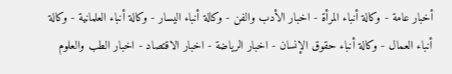أخبار عامة - وكالة أنباء المرأة - اخبار الأدب والفن - وكالة أنباء اليسار - وكالة أنباء العلمانية - وكالة أنباء العمال - وكالة أنباء حقوق الإنسان - اخبار الرياضة - اخبار الاقتصاد - اخبار الطب والعلوم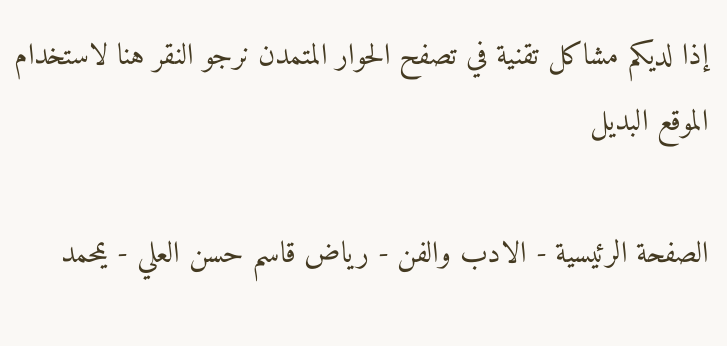إذا لديكم مشاكل تقنية في تصفح الحوار المتمدن نرجو النقر هنا لاستخدام الموقع البديل

الصفحة الرئيسية - الادب والفن - رياض قاسم حسن العلي - يمحمد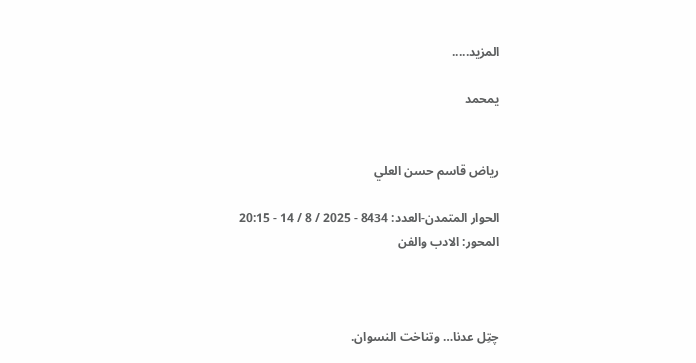المزيد.....

يمحمد


رياض قاسم حسن العلي

الحوار المتمدن-العدد: 8434 - 2025 / 8 / 14 - 20:15
المحور: الادب والفن



چتِل عدنا… وتناخت النسوان.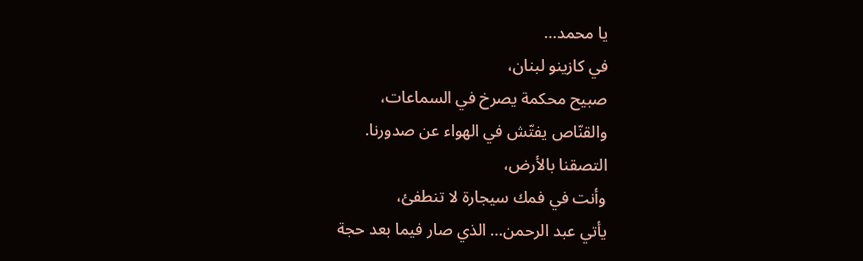يا محمد…
في كازينو لبنان،
صبيح محكمة يصرخ في السماعات،
والقنّاص يفتّش في الهواء عن صدورنا.
التصقنا بالأرض،
وأنت في فمك سيجارة لا تنطفئ،
يأتي عبد الرحمن… الذي صار فيما بعد حجة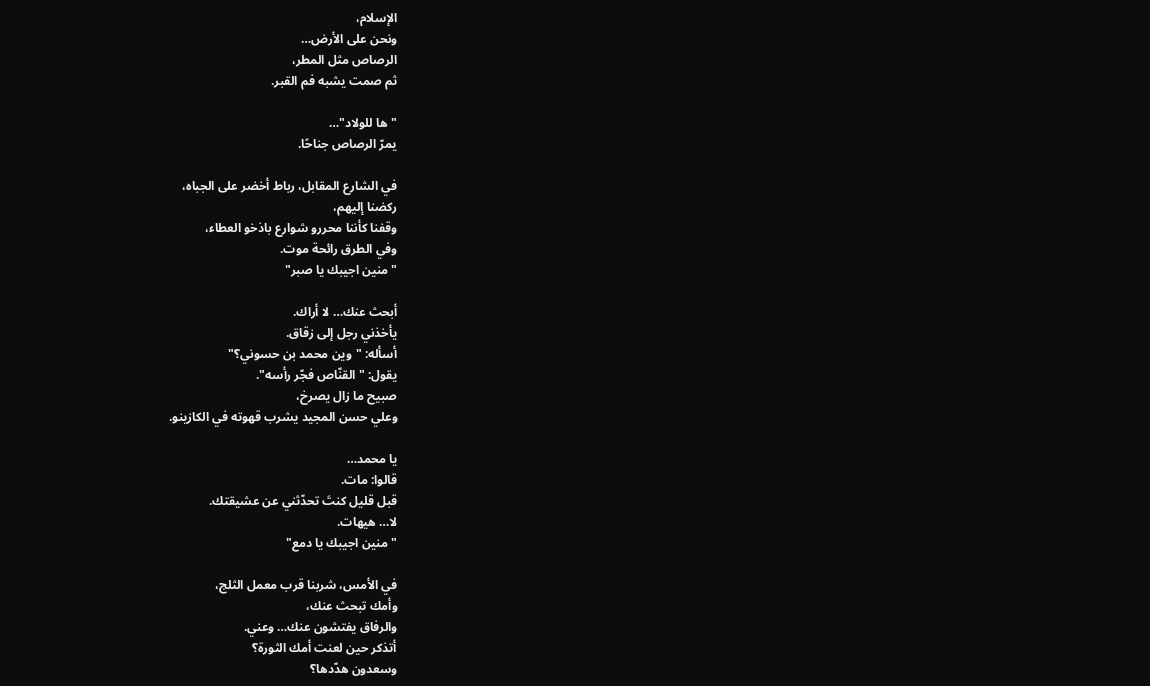الإسلام،
ونحن على الأرض…
الرصاص مثل المطر،
ثم صمت يشبه فم القبر.

"ها للولاد"…
يمرّ الرصاص جناحًا.

في الشارع المقابل، رباط أخضر على الجباه،
ركضنا إليهم،
وقفنا كأننا محررو شوارع باذخو العطاء،
وفي الطرق رائحة موت.
"منين اجيبك يا صبر"

أبحث عنك… لا أراك.
يأخذني رجل إلى زقاق.
أسأله: "وين محمد بن حسوني؟"
يقول: "القنّاص فجّر رأسه".
صبيح ما زال يصرخ،
وعلي حسن المجيد يشرب قهوته في الكازينو.

يا محمد…
قالوا: مات.
قبل قليل كنتَ تحدّثني عن عشيقتك.
لا… هيهات.
"منين اجيبك يا دمع"

في الأمس، شربنا قرب معمل الثلج،
وأمك تبحث عنك،
والرفاق يفتشون عنك… وعني.
أتذكر حين لعنت أمك الثورة؟
وسعدون هدّدها؟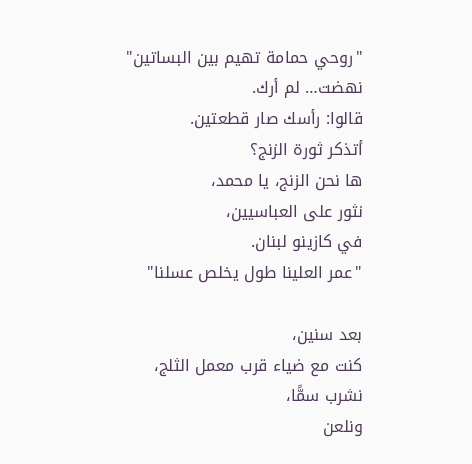"روحي حمامة تهيم بين البساتين"
نهضت… لم أرك.
قالوا: رأسك صار قطعتين.
أتذكر ثورة الزنج؟
ها نحن الزنج، يا محمد،
نثور على العباسيين،
في كازينو لبنان.
"عمر العلينا طول يخلص عسلنا"

بعد سنين،
كنت مع ضياء قرب معمل الثلج،
نشرب سمًّا،
ونلعن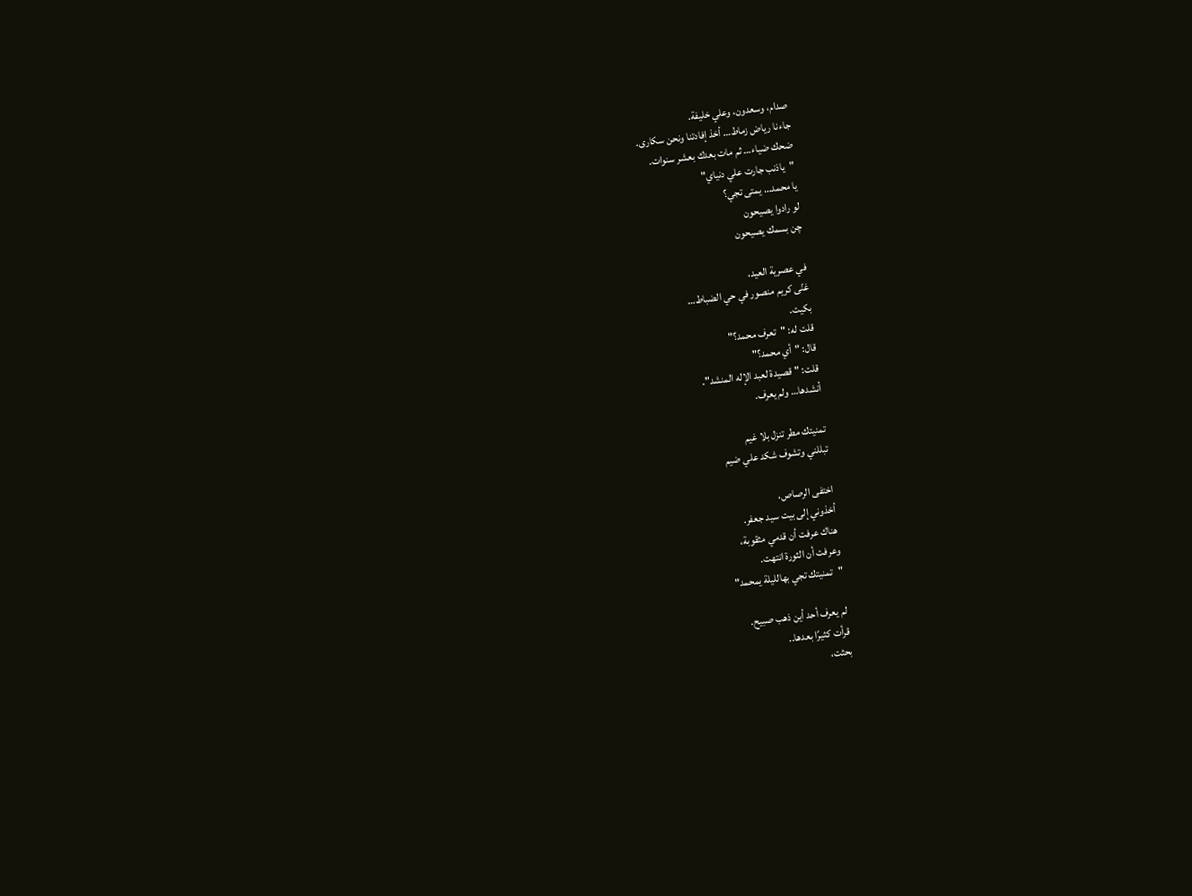صدام، وسعدون، وعلي خليفة.
جاءنا رياض زماط… أخذ إفادتنا ونحن سكارى.
ضحك ضياء… ثم مات بعدك بعشر سنوات.
"ياذنب جارت علي دنياي"
يا محمد… يمتى تجي؟
لو رادوا يصيحون
چن بسمك يصيحون

في عصرية العيد،
غنّى كريم منصور في حي الضباط…
بكيت.
قلت له: "تعرف محمد؟"
قال: "أي محمد؟"
قلت: "قصيدة لعبد الإله المنشد".
أنشدها… ولم يعرف.

تمنيتك مطر تنزل بلا غيم
تبللني وتشوف شكد علي ضيم

اختفى الرصاص،
أخذوني إلى بيت سيد جعفر.
هناك عرفت أن قدمي مثقوبة،
وعرفت أن الثورة انتهت.
"تمنيتك تجي بهالليلة يمحمد"

لم يعرف أحد أين ذهب صبيح.
قرأت كثيرًا بعدها..
بحثت،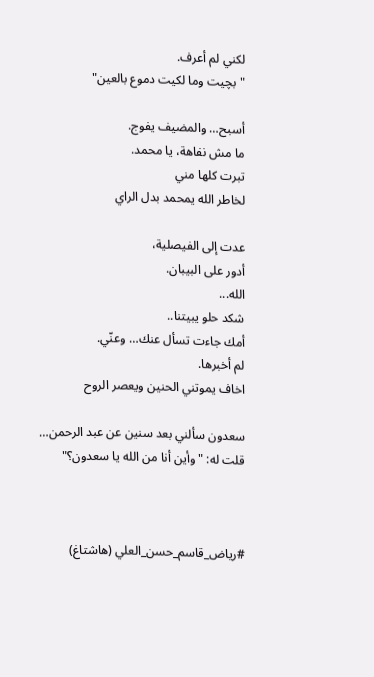لكني لم أعرف.
"بچیت وما لكيت دموع بالعين"

أسبح… والمضيف يفوج.
ما مش نفاهة، يا محمد.
تبرت كلها مني
لخاطر الله يمحمد بدل الراي

عدت إلى الفيصلية،
أدور على البيبان.
الله...
شكد حلو يبيتنا..
أمك جاءت تسأل عنك… وعنّي.
لم أخبرها.
اخاف يموتني الحنين ويعصر الروح

سعدون سألني بعد سنين عن عبد الرحمن…
قلت له: "وأين أنا من الله يا سعدون؟"



#رياض_قاسم_حسن_العلي (هاشتاغ)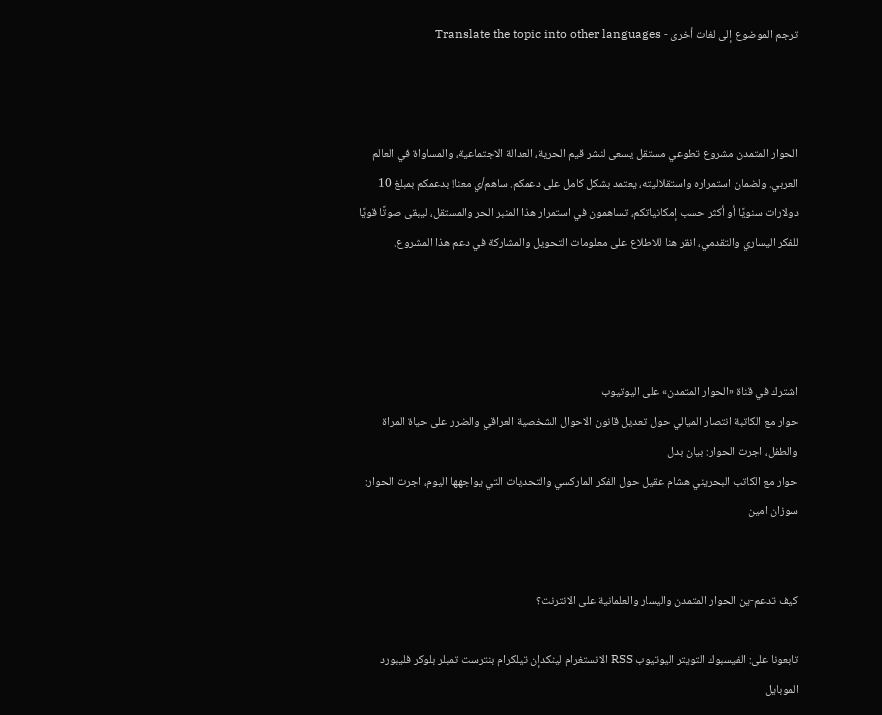ترجم الموضوع إلى لغات أخرى - Translate the topic into other languages



الحوار المتمدن مشروع تطوعي مستقل يسعى لنشر قيم الحرية، العدالة الاجتماعية، والمساواة في العالم العربي. ولضمان استمراره واستقلاليته، يعتمد بشكل كامل على دعمكم. ساهم/ي معنا! بدعمكم بمبلغ 10 دولارات سنويًا أو أكثر حسب إمكانياتكم، تساهمون في استمرار هذا المنبر الحر والمستقل، ليبقى صوتًا قويًا للفكر اليساري والتقدمي، انقر هنا للاطلاع على معلومات التحويل والمشاركة في دعم هذا المشروع.




اشترك في قناة «الحوار المتمدن» على اليوتيوب
حوار مع الكاتبة انتصار الميالي حول تعديل قانون الاحوال الشخصية العراقي والضرر على حياة المراة والطفل، اجرت الحوار: بيان بدل
حوار مع الكاتب البحريني هشام عقيل حول الفكر الماركسي والتحديات التي يواجهها اليوم، اجرت الحوار: سوزان امين


كيف تدعم-ين الحوار المتمدن واليسار والعلمانية على الانترنت؟

تابعونا على: الفيسبوك التويتر اليوتيوب RSS الانستغرام لينكدإن تيلكرام بنترست تمبلر بلوكر فليبورد الموبايل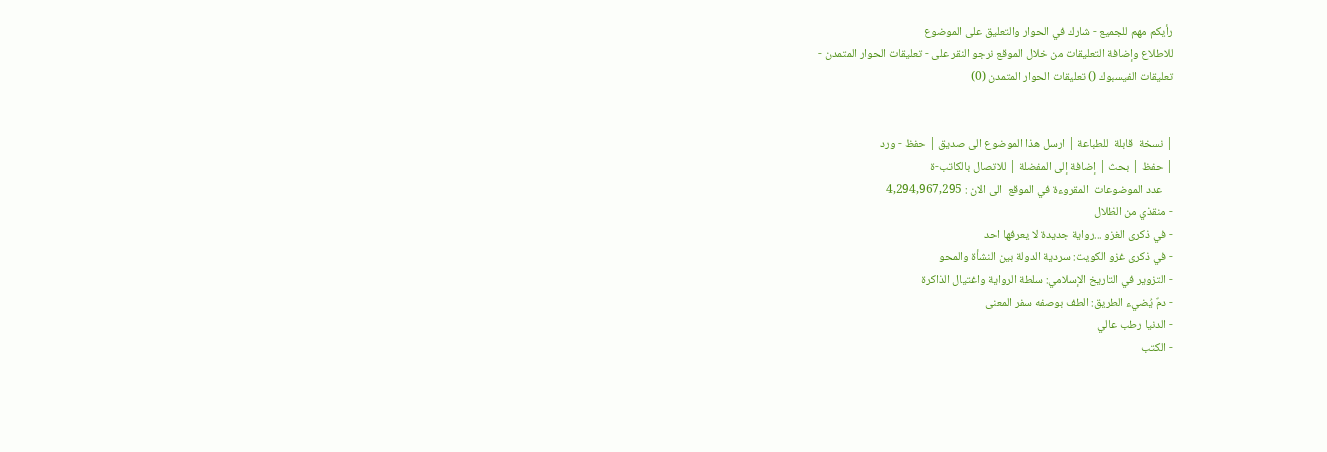رأيكم مهم للجميع - شارك في الحوار والتعليق على الموضوع
للاطلاع وإضافة التعليقات من خلال الموقع نرجو النقر على - تعليقات الحوار المتمدن -
تعليقات الفيسبوك () تعليقات الحوار المتمدن (0)


| نسخة  قابلة  للطباعة | ارسل هذا الموضوع الى صديق | حفظ - ورد
| حفظ | بحث | إضافة إلى المفضلة | للاتصال بالكاتب-ة
    عدد الموضوعات  المقروءة في الموقع  الى الان : 4,294,967,295
- منقذي من الظلال
- في ذكرى الغزو ...رواية جديدة لا يعرفها احد
- في ذكرى غزو الكويت: سردية الدولة بين النشأة والمحو
- التزوير في التاريخ الإسلامي: سلطة الرواية واغتيال الذاكرة
- دمٌ يُضيء الطريق: الطف بوصفه سفر المعنى
- الدنيا رطب عالي
- الكتب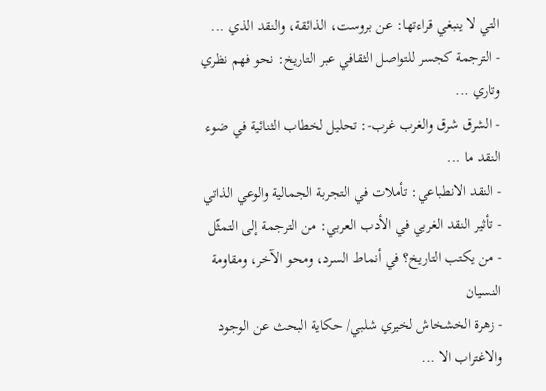التي لا ينبغي قراءتها: عن بروست، الذائقة، والنقد الذي ...
- الترجمة كجسر للتواصل الثقافي عبر التاريخ: نحو فهم نظري وتاري ...
- الشرق شرق والغرب غرب-: تحليل لخطاب الثنائية في ضوء النقد ما ...
- النقد الانطباعي: تأملات في التجربة الجمالية والوعي الذاتي
- تأثير النقد الغربي في الأدب العربي: من الترجمة إلى التمثّل
- من يكتب التاريخ؟ في أنماط السرد، ومحو الآخر، ومقاومة النسيان
- زهرة الخشخاش لخيري شلبي/ حكاية البحث عن الوجود والاغتراب الا ...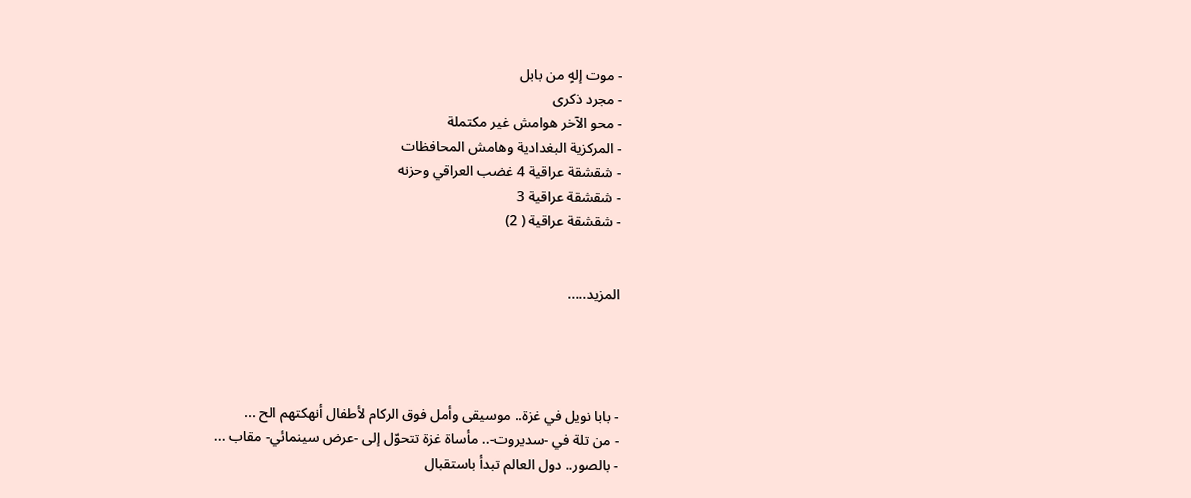- موت إلهٍ من بابل
- مجرد ذكرى
- محو الآخر هوامش غير مكتملة
- المركزية البغدادية وهامش المحافظات
- شقشقة عراقية 4 غضب العراقي وحزنه
- شقشقة عراقية 3
- شقشقة عراقية ( 2)


المزيد.....




- بابا نويل في غزة.. موسيقى وأمل فوق الركام لأطفال أنهكتهم الح ...
- من تلة في -سديروت-.. مأساة غزة تتحوّل إلى -عرض سينمائي- مقاب ...
- بالصور.. دول العالم تبدأ باستقبال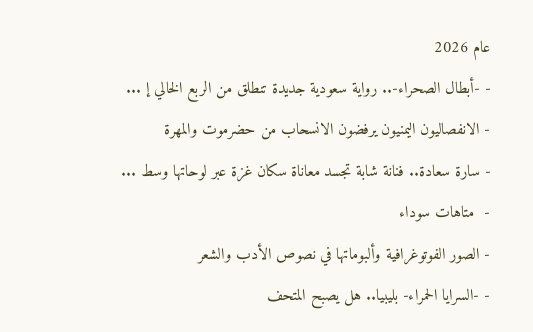عام 2026
- -أبطال الصحراء-.. رواية سعودية جديدة تنطلق من الربع الخالي إ ...
- الانفصاليون اليمنيون يرفضون الانسحاب من حضرموت والمهرة
- سارة سعادة.. فنانة شابة تجسد معاناة سكان غزة عبر لوحاتها وسط ...
-  متاهات سوداء
- الصور الفوتوغرافية وألبوماتها في نصوص الأدب والشعر
- -السرايا الحمراء- بليبيا.. هل يصبح المتحف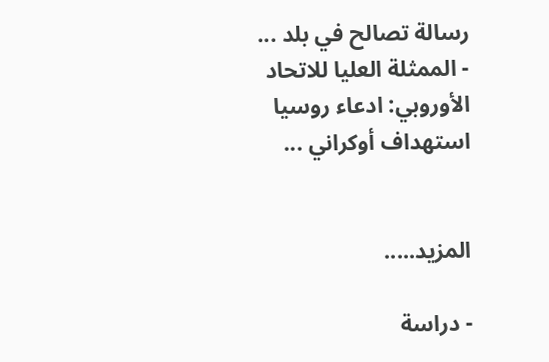رسالة تصالح في بلد ...
- الممثلة العليا للاتحاد الأوروبي: ادعاء روسيا استهداف أوكراني ...


المزيد.....

- دراسة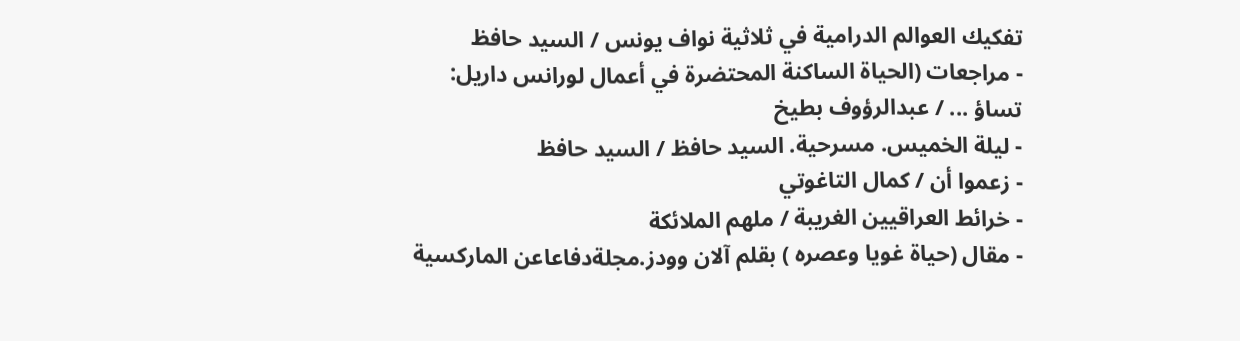تفكيك العوالم الدرامية في ثلاثية نواف يونس / السيد حافظ
- مراجعات (الحياة الساكنة المحتضرة في أعمال لورانس داريل: تساؤ ... / عبدالرؤوف بطيخ
- ليلة الخميس. مسرحية. السيد حافظ / السيد حافظ
- زعموا أن / كمال التاغوتي
- خرائط العراقيين الغريبة / ملهم الملائكة
- مقال (حياة غويا وعصره ) بقلم آلان وودز.مجلةدفاعاعن الماركسية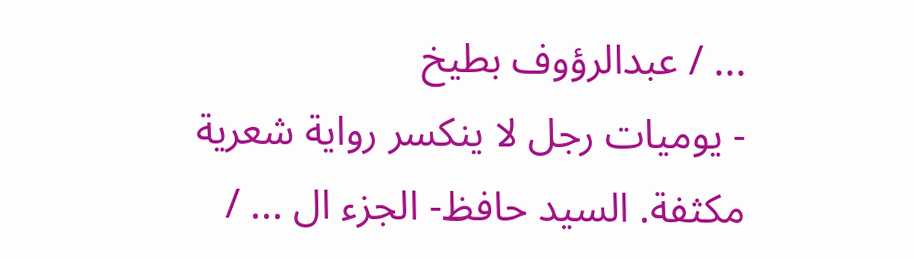... / عبدالرؤوف بطيخ
- يوميات رجل لا ينكسر رواية شعرية مكثفة. السيد حافظ- الجزء ال ... /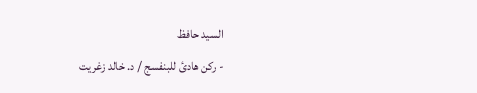السيد حافظ
- ركن هادئ للبنفسج / د. خالد زغريت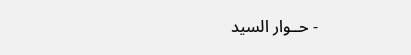- حــوار السيد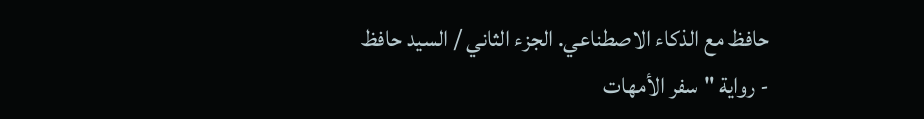حافظ مع الذكاء الاصطناعي. الجزء الثاني / السيد حافظ
- رواية "سفر الأمهات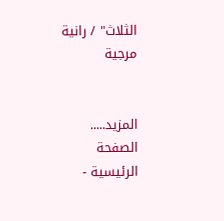الثلاث" / رانية مرجية


المزيد.....
الصفحة الرئيسية -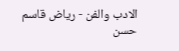الادب والفن - رياض قاسم حسن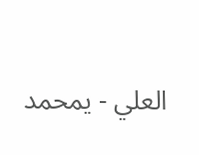العلي - يمحمد